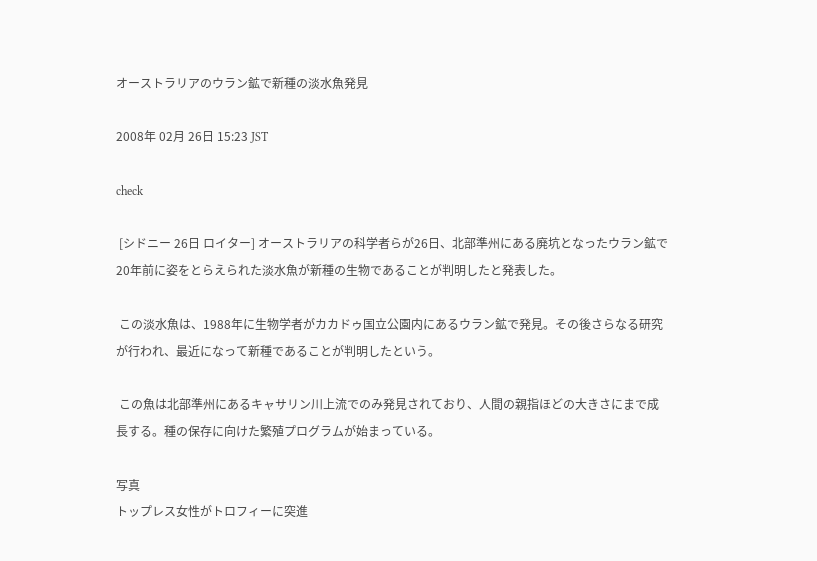オーストラリアのウラン鉱で新種の淡水魚発見

2008年 02月 26日 15:23 JST

check

 [シドニー 26日 ロイター] オーストラリアの科学者らが26日、北部準州にある廃坑となったウラン鉱で20年前に姿をとらえられた淡水魚が新種の生物であることが判明したと発表した。

 この淡水魚は、1988年に生物学者がカカドゥ国立公園内にあるウラン鉱で発見。その後さらなる研究が行われ、最近になって新種であることが判明したという。

 この魚は北部準州にあるキャサリン川上流でのみ発見されており、人間の親指ほどの大きさにまで成長する。種の保存に向けた繁殖プログラムが始まっている。

写真
トップレス女性がトロフィーに突進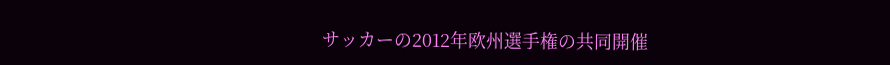サッカーの2012年欧州選手権の共同開催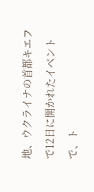地、ウクライナの首都キエフで12日に開かれたイベントで、ト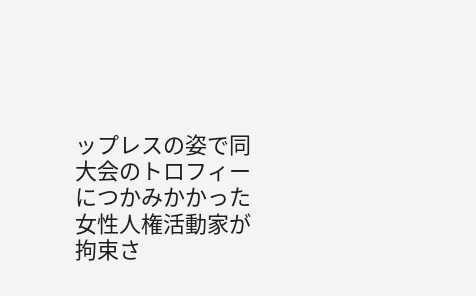ップレスの姿で同大会のトロフィーにつかみかかった女性人権活動家が拘束さ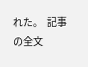れた。  記事の全文